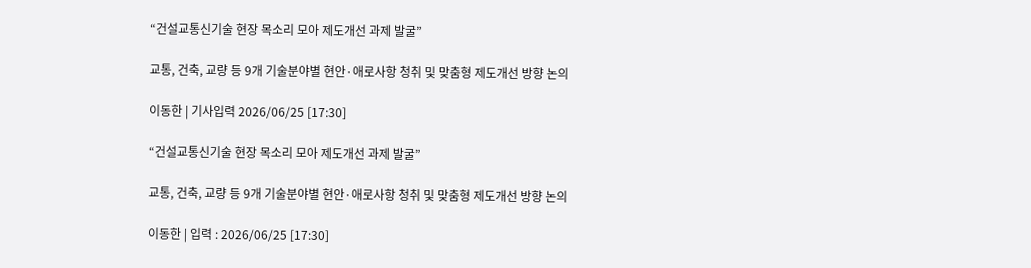“건설교통신기술 현장 목소리 모아 제도개선 과제 발굴”

교통, 건축, 교량 등 9개 기술분야별 현안·애로사항 청취 및 맞춤형 제도개선 방향 논의

이동한 | 기사입력 2026/06/25 [17:30]

“건설교통신기술 현장 목소리 모아 제도개선 과제 발굴”

교통, 건축, 교량 등 9개 기술분야별 현안·애로사항 청취 및 맞춤형 제도개선 방향 논의

이동한 | 입력 : 2026/06/25 [17:30]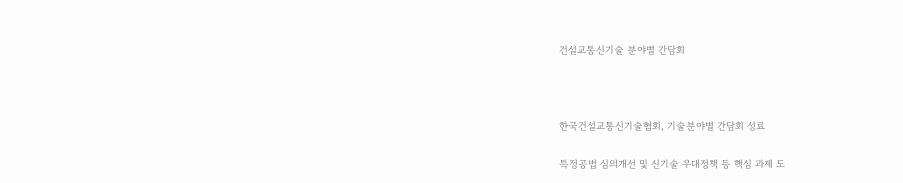건설교통신기술 분야별 간담회



한국건설교통신기술협회, 기술분야별 간담회 성료

특정공법 심의개선 및 신기술 우대정책 등 핵심 과제 도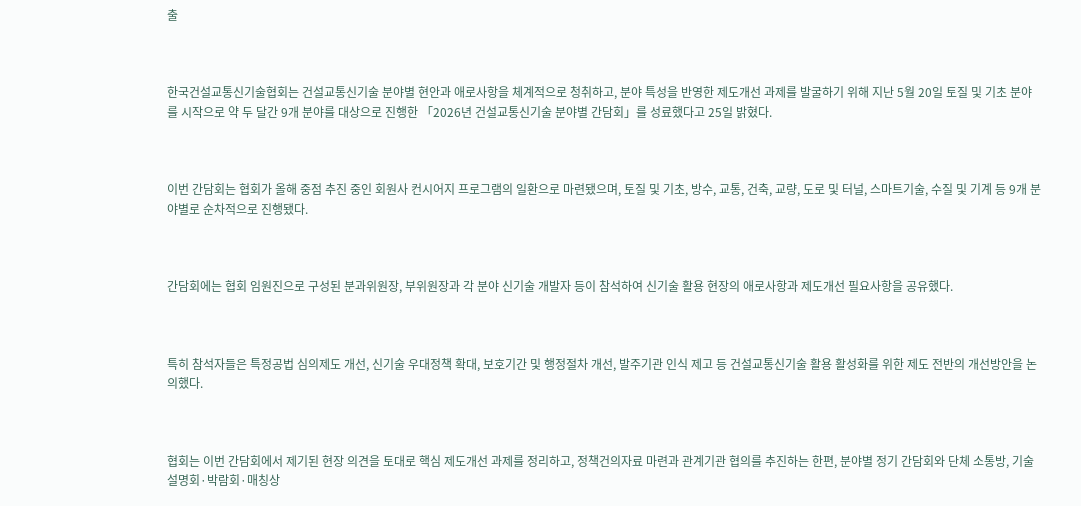출



한국건설교통신기술협회는 건설교통신기술 분야별 현안과 애로사항을 체계적으로 청취하고, 분야 특성을 반영한 제도개선 과제를 발굴하기 위해 지난 5월 20일 토질 및 기초 분야를 시작으로 약 두 달간 9개 분야를 대상으로 진행한 「2026년 건설교통신기술 분야별 간담회」를 성료했다고 25일 밝혔다.



이번 간담회는 협회가 올해 중점 추진 중인 회원사 컨시어지 프로그램의 일환으로 마련됐으며, 토질 및 기초, 방수, 교통, 건축, 교량, 도로 및 터널, 스마트기술, 수질 및 기계 등 9개 분야별로 순차적으로 진행됐다.



간담회에는 협회 임원진으로 구성된 분과위원장, 부위원장과 각 분야 신기술 개발자 등이 참석하여 신기술 활용 현장의 애로사항과 제도개선 필요사항을 공유했다.



특히 참석자들은 특정공법 심의제도 개선, 신기술 우대정책 확대, 보호기간 및 행정절차 개선, 발주기관 인식 제고 등 건설교통신기술 활용 활성화를 위한 제도 전반의 개선방안을 논의했다.



협회는 이번 간담회에서 제기된 현장 의견을 토대로 핵심 제도개선 과제를 정리하고, 정책건의자료 마련과 관계기관 협의를 추진하는 한편, 분야별 정기 간담회와 단체 소통방, 기술설명회·박람회·매칭상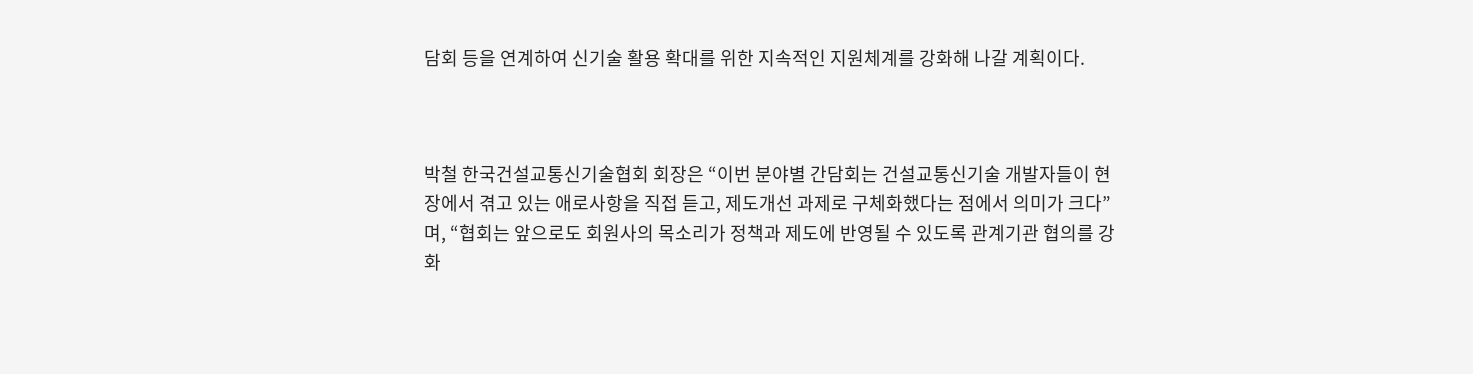담회 등을 연계하여 신기술 활용 확대를 위한 지속적인 지원체계를 강화해 나갈 계획이다.



박철 한국건설교통신기술협회 회장은 “이번 분야별 간담회는 건설교통신기술 개발자들이 현장에서 겪고 있는 애로사항을 직접 듣고, 제도개선 과제로 구체화했다는 점에서 의미가 크다”며, “협회는 앞으로도 회원사의 목소리가 정책과 제도에 반영될 수 있도록 관계기관 협의를 강화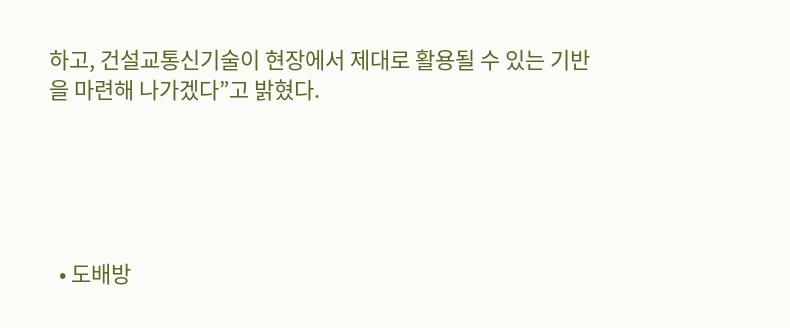하고, 건설교통신기술이 현장에서 제대로 활용될 수 있는 기반을 마련해 나가겠다”고 밝혔다.





  • 도배방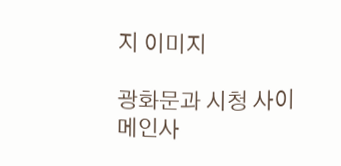지 이미지

광화문과 시청 사이
메인사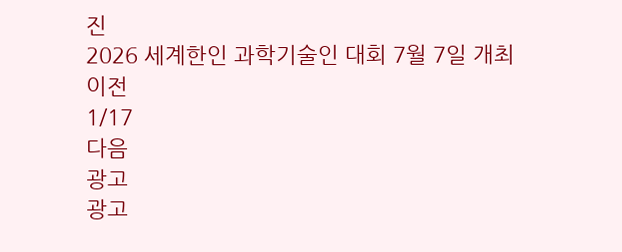진
2026 세계한인 과학기술인 대회 7월 7일 개최
이전
1/17
다음
광고
광고